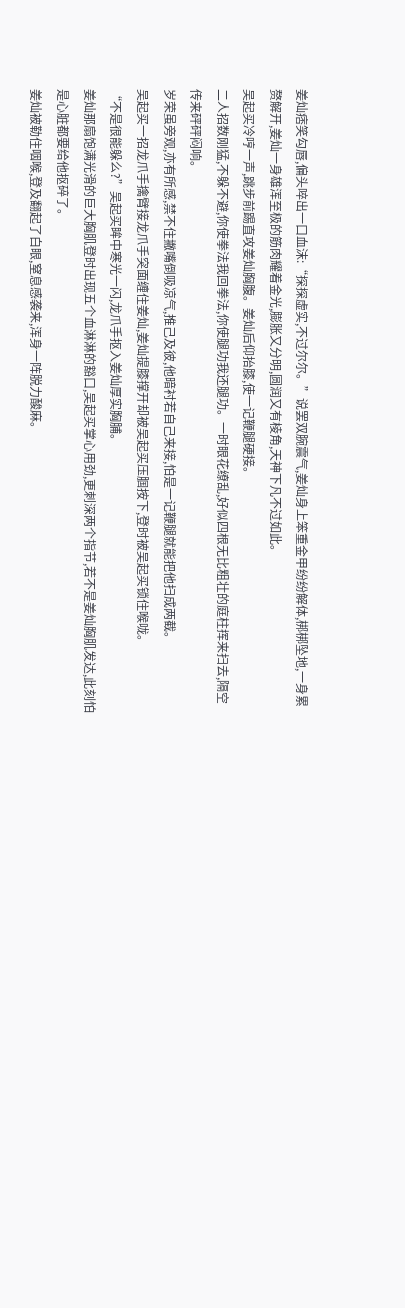姜灿痞笑勾唇,偏头啐出一口血沫:“探探虚实,不过尔尔。”说罢双腕震气,姜灿身上笨重金甲纷纷解体,梆梆坠地,一身累赘解开,姜灿一身雄浑至极的筋肉耀着金光,膨胀又分明,圆润又有棱角,天神下凡不过如此。
吴起买冷哼一声,跳步前踢直攻姜灿胸腹。姜灿后仰抬膝,使一记鞭腿硬接。
二人招数刚猛,不躲不避,你使拳法我回拳法,你使腿功我还腿功。一时眼花缭乱,好似四根无比粗壮的庭柱挥来扫去,隔空传来砰砰闷响。
岁荣虽旁观,亦有所感,禁不住撇嘴倒吸凉气,推己及彼,他暗衬若自己来接,怕是一记鞭腿就能把他扫成两截。
吴起买一招龙爪手擒臂接龙爪手突面缠住姜灿,姜灿提膝撑开却被吴起买压腘按下,登时被吴起买锁住喉咙。
“不是很能躲么?”吴起买眸中寒光一闪,龙爪手抠入姜灿厚实胸脯。
姜灿那扇饱满光滑的巨大胸肌登时出现五个血淋淋的豁口,吴起买掌心用劲,更刺深两个指节,若不是姜灿胸肌发达,此刻怕是心脏都要给他抠碎了。
姜灿被勒住咽喉,登及翻起了白眼,窒息感袭来,浑身一阵脱力酸麻。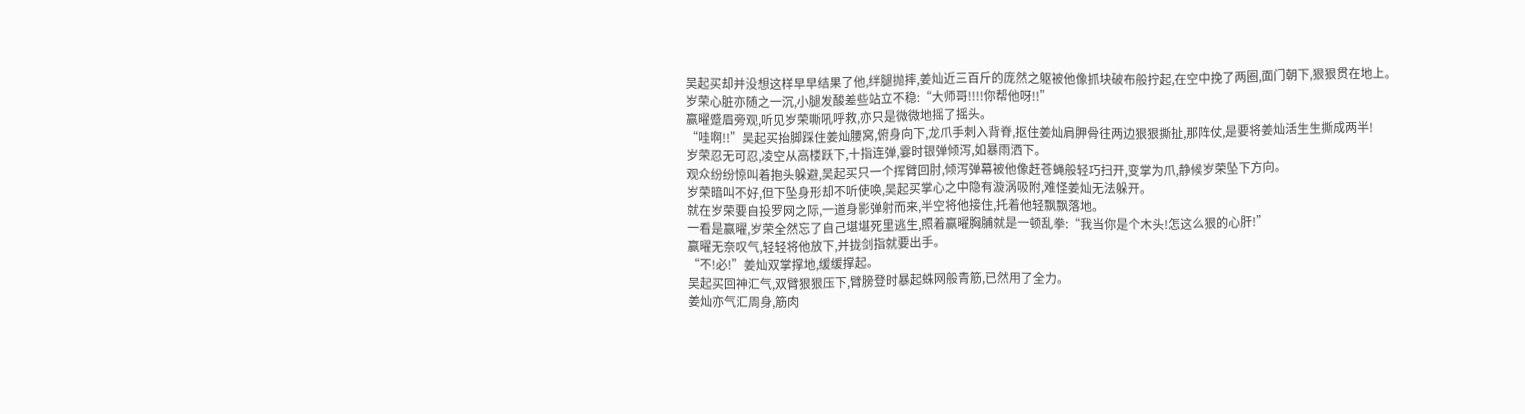吴起买却并没想这样早早结果了他,绊腿抛摔,姜灿近三百斤的庞然之躯被他像抓块破布般拧起,在空中挽了两圈,面门朝下,狠狠贯在地上。
岁荣心脏亦随之一沉,小腿发酸差些站立不稳:“大师哥!!!!你帮他呀!!”
赢曜蹙眉旁观,听见岁荣嘶吼呼救,亦只是微微地摇了摇头。
“哇啊!!”吴起买抬脚踩住姜灿腰窝,俯身向下,龙爪手刺入背脊,抠住姜灿肩胛骨往两边狠狠撕扯,那阵仗,是要将姜灿活生生撕成两半!
岁荣忍无可忍,凌空从高楼跃下,十指连弹,霎时银弹倾泻,如暴雨洒下。
观众纷纷惊叫着抱头躲避,吴起买只一个挥臂回肘,倾泻弹幕被他像赶苍蝇般轻巧扫开,变掌为爪,静候岁荣坠下方向。
岁荣暗叫不好,但下坠身形却不听使唤,吴起买掌心之中隐有漩涡吸附,难怪姜灿无法躲开。
就在岁荣要自投罗网之际,一道身影弹射而来,半空将他接住,托着他轻飘飘落地。
一看是赢曜,岁荣全然忘了自己堪堪死里逃生,照着赢曜胸脯就是一顿乱拳:“我当你是个木头!怎这么狠的心肝!”
赢曜无奈叹气,轻轻将他放下,并拢剑指就要出手。
“不!必!”姜灿双掌撑地,缓缓撑起。
吴起买回神汇气,双臂狠狠压下,臂膀登时暴起蛛网般青筋,已然用了全力。
姜灿亦气汇周身,筋肉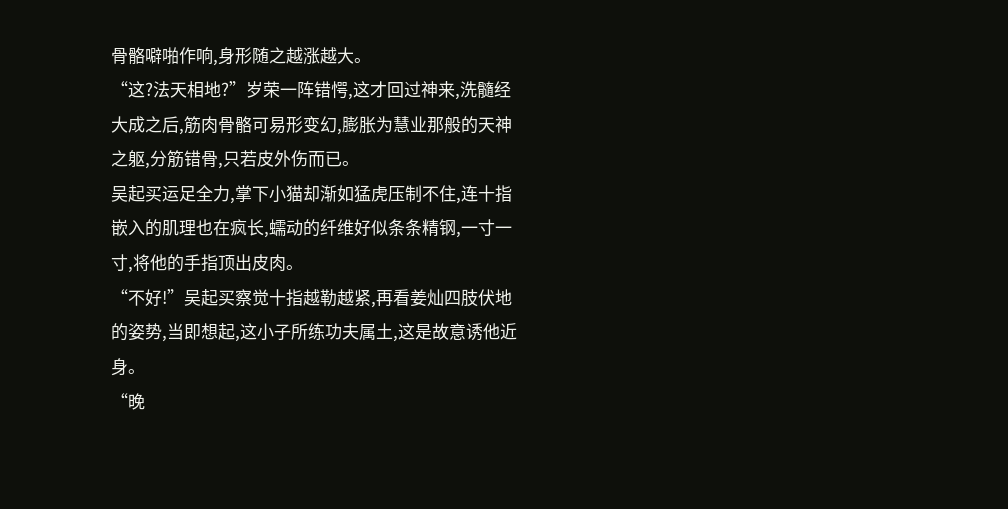骨骼噼啪作响,身形随之越涨越大。
“这?法天相地?”岁荣一阵错愕,这才回过神来,洗髓经大成之后,筋肉骨骼可易形变幻,膨胀为慧业那般的天神之躯,分筋错骨,只若皮外伤而已。
吴起买运足全力,掌下小猫却渐如猛虎压制不住,连十指嵌入的肌理也在疯长,蠕动的纤维好似条条精钢,一寸一寸,将他的手指顶出皮肉。
“不好!”吴起买察觉十指越勒越紧,再看姜灿四肢伏地的姿势,当即想起,这小子所练功夫属土,这是故意诱他近身。
“晚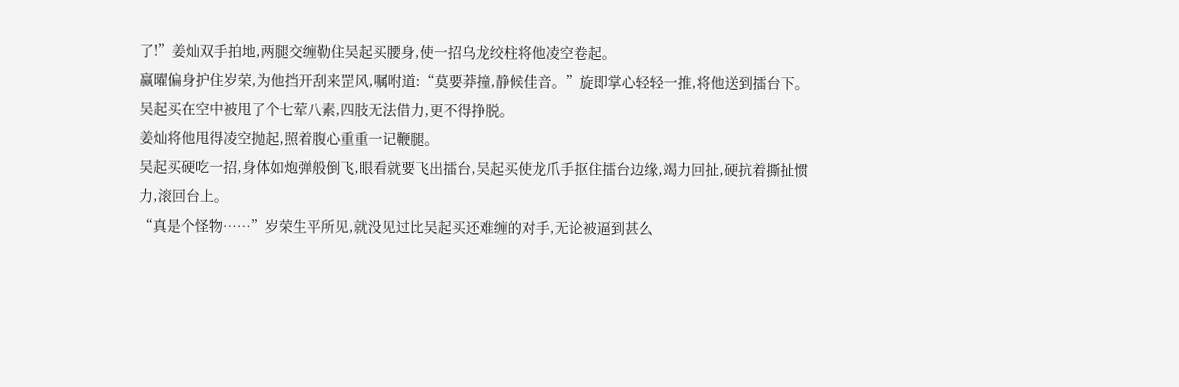了!”姜灿双手拍地,两腿交缠勒住吴起买腰身,使一招乌龙绞柱将他凌空卷起。
赢曜偏身护住岁荣,为他挡开刮来罡风,嘱咐道:“莫要莽撞,静候佳音。”旋即掌心轻轻一推,将他送到擂台下。
吴起买在空中被甩了个七荤八素,四肢无法借力,更不得挣脱。
姜灿将他甩得凌空抛起,照着腹心重重一记鞭腿。
吴起买硬吃一招,身体如炮弹般倒飞,眼看就要飞出擂台,吴起买使龙爪手抠住擂台边缘,竭力回扯,硬抗着撕扯惯力,滚回台上。
“真是个怪物……”岁荣生平所见,就没见过比吴起买还难缠的对手,无论被逼到甚么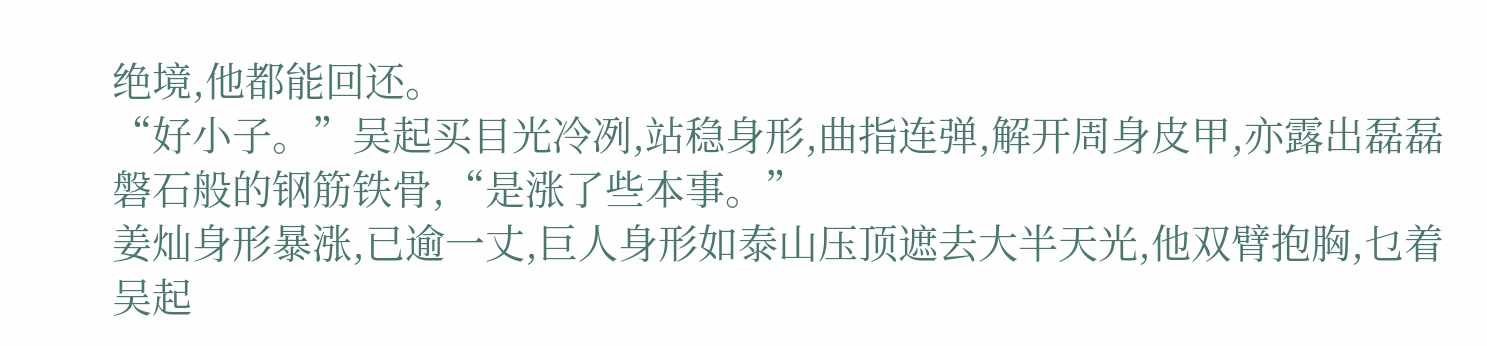绝境,他都能回还。
“好小子。”吴起买目光冷冽,站稳身形,曲指连弹,解开周身皮甲,亦露出磊磊磐石般的钢筋铁骨,“是涨了些本事。”
姜灿身形暴涨,已逾一丈,巨人身形如泰山压顶遮去大半天光,他双臂抱胸,乜着吴起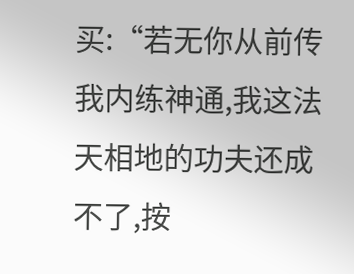买:“若无你从前传我内练神通,我这法天相地的功夫还成不了,按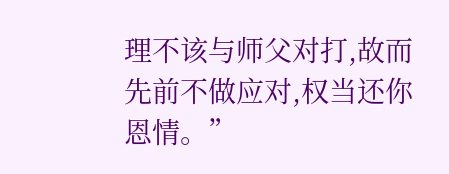理不该与师父对打,故而先前不做应对,权当还你恩情。”